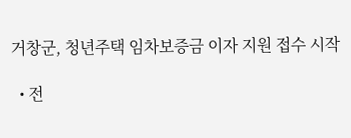거창군, 청년주택 임차보증금 이자 지원 접수 시작

  • 전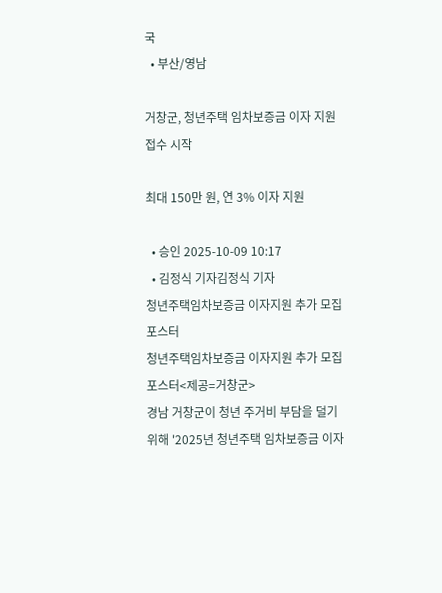국
  • 부산/영남

거창군, 청년주택 임차보증금 이자 지원 접수 시작

최대 150만 원, 연 3% 이자 지원

  • 승인 2025-10-09 10:17
  • 김정식 기자김정식 기자
청년주택임차보증금 이자지원 추가 모집 포스터
청년주택임차보증금 이자지원 추가 모집 포스터<제공=거창군>
경남 거창군이 청년 주거비 부담을 덜기 위해 '2025년 청년주택 임차보증금 이자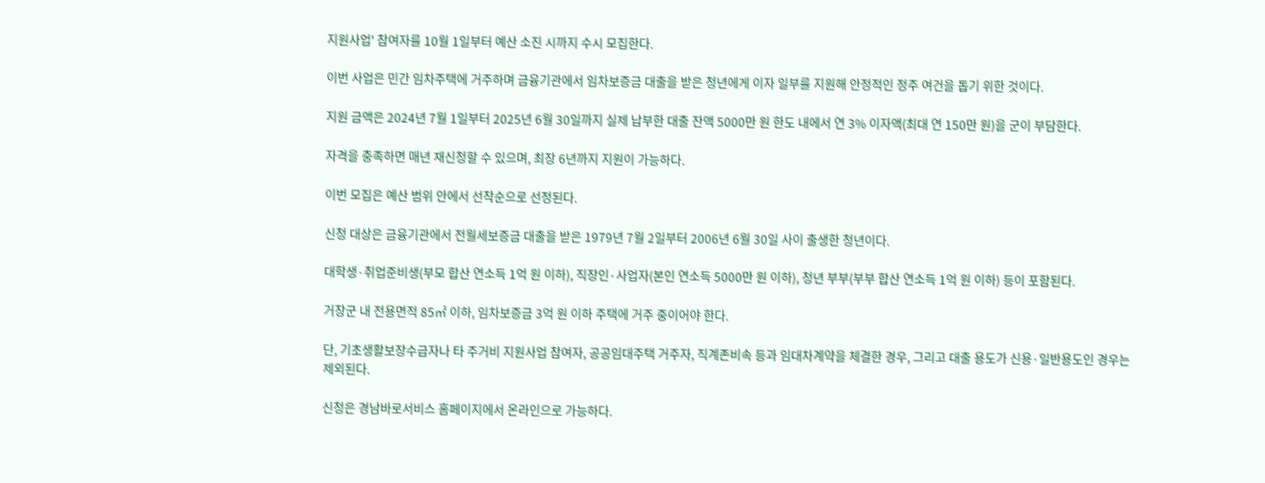지원사업' 참여자를 10월 1일부터 예산 소진 시까지 수시 모집한다.

이번 사업은 민간 임차주택에 거주하며 금융기관에서 임차보증금 대출을 받은 청년에게 이자 일부를 지원해 안정적인 정주 여건을 돕기 위한 것이다.

지원 금액은 2024년 7월 1일부터 2025년 6월 30일까지 실제 납부한 대출 잔액 5000만 원 한도 내에서 연 3% 이자액(최대 연 150만 원)을 군이 부담한다.

자격을 충족하면 매년 재신청할 수 있으며, 최장 6년까지 지원이 가능하다.

이번 모집은 예산 범위 안에서 선착순으로 선정된다.

신청 대상은 금융기관에서 전월세보증금 대출을 받은 1979년 7월 2일부터 2006년 6월 30일 사이 출생한 청년이다.

대학생·취업준비생(부모 합산 연소득 1억 원 이하), 직장인·사업자(본인 연소득 5000만 원 이하), 청년 부부(부부 합산 연소득 1억 원 이하) 등이 포함된다.

거창군 내 전용면적 85㎡ 이하, 임차보증금 3억 원 이하 주택에 거주 중이어야 한다.

단, 기초생활보장수급자나 타 주거비 지원사업 참여자, 공공임대주택 거주자, 직계존비속 등과 임대차계약을 체결한 경우, 그리고 대출 용도가 신용·일반용도인 경우는 제외된다.

신청은 경남바로서비스 홈페이지에서 온라인으로 가능하다.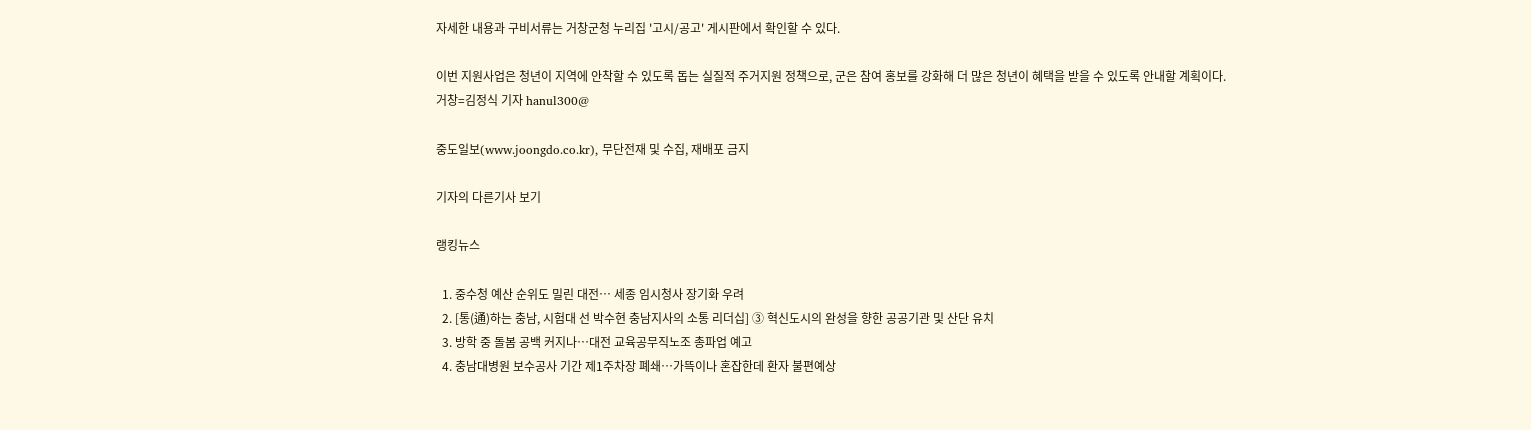자세한 내용과 구비서류는 거창군청 누리집 '고시/공고' 게시판에서 확인할 수 있다.

이번 지원사업은 청년이 지역에 안착할 수 있도록 돕는 실질적 주거지원 정책으로, 군은 참여 홍보를 강화해 더 많은 청년이 혜택을 받을 수 있도록 안내할 계획이다.
거창=김정식 기자 hanul300@

중도일보(www.joongdo.co.kr), 무단전재 및 수집, 재배포 금지

기자의 다른기사 보기

랭킹뉴스

  1. 중수청 예산 순위도 밀린 대전… 세종 임시청사 장기화 우려
  2. [통(通)하는 충남, 시험대 선 박수현 충남지사의 소통 리더십] ③ 혁신도시의 완성을 향한 공공기관 및 산단 유치
  3. 방학 중 돌봄 공백 커지나…대전 교육공무직노조 총파업 예고
  4. 충남대병원 보수공사 기간 제1주차장 폐쇄…가뜩이나 혼잡한데 환자 불편예상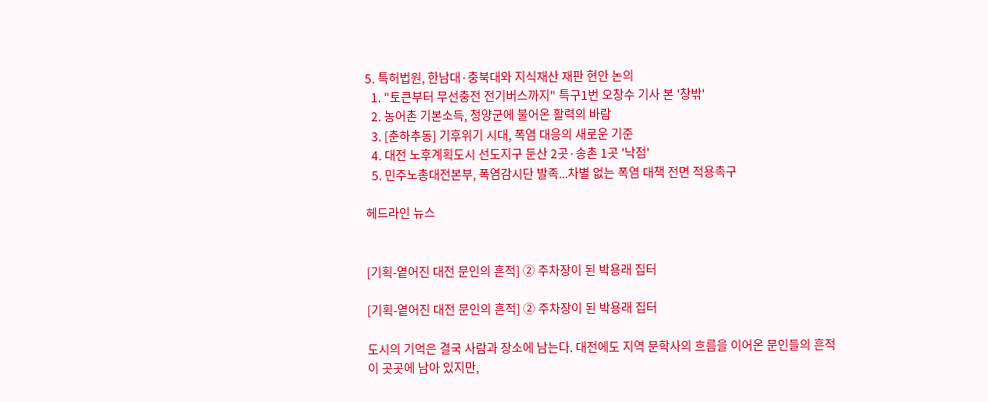5. 특허법원, 한남대·충북대와 지식재산 재판 현안 논의
  1. "토큰부터 무선충전 전기버스까지" 특구1번 오창수 기사 본 '창밖'
  2. 농어촌 기본소득, 청양군에 불어온 활력의 바람
  3. [춘하추동] 기후위기 시대, 폭염 대응의 새로운 기준
  4. 대전 노후계획도시 선도지구 둔산 2곳·송촌 1곳 '낙점'
  5. 민주노총대전본부, 폭염감시단 발족...차별 없는 폭염 대책 전면 적용촉구

헤드라인 뉴스


[기획-옅어진 대전 문인의 흔적] ② 주차장이 된 박용래 집터

[기획-옅어진 대전 문인의 흔적] ② 주차장이 된 박용래 집터

도시의 기억은 결국 사람과 장소에 남는다. 대전에도 지역 문학사의 흐름을 이어온 문인들의 흔적이 곳곳에 남아 있지만,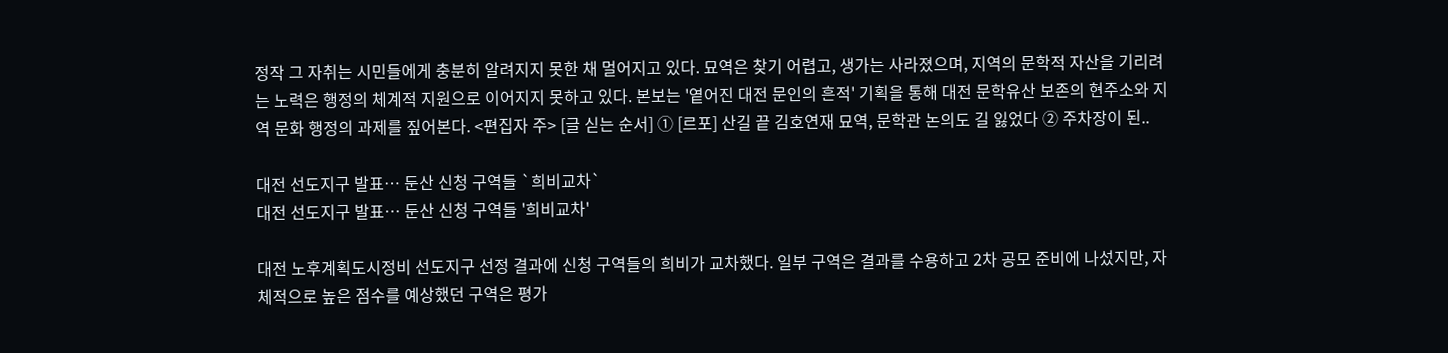정작 그 자취는 시민들에게 충분히 알려지지 못한 채 멀어지고 있다. 묘역은 찾기 어렵고, 생가는 사라졌으며, 지역의 문학적 자산을 기리려는 노력은 행정의 체계적 지원으로 이어지지 못하고 있다. 본보는 '옅어진 대전 문인의 흔적' 기획을 통해 대전 문학유산 보존의 현주소와 지역 문화 행정의 과제를 짚어본다. <편집자 주> [글 싣는 순서] ① [르포] 산길 끝 김호연재 묘역, 문학관 논의도 길 잃었다 ② 주차장이 된..

대전 선도지구 발표… 둔산 신청 구역들 `희비교차`
대전 선도지구 발표… 둔산 신청 구역들 '희비교차'

대전 노후계획도시정비 선도지구 선정 결과에 신청 구역들의 희비가 교차했다. 일부 구역은 결과를 수용하고 2차 공모 준비에 나섰지만, 자체적으로 높은 점수를 예상했던 구역은 평가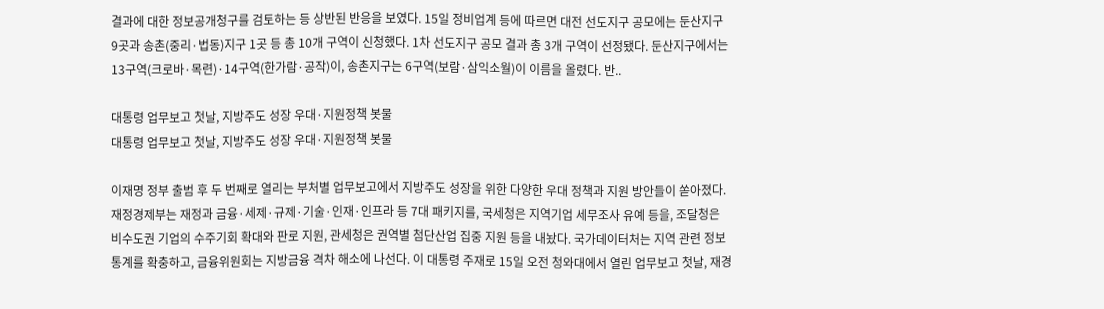결과에 대한 정보공개청구를 검토하는 등 상반된 반응을 보였다. 15일 정비업계 등에 따르면 대전 선도지구 공모에는 둔산지구 9곳과 송촌(중리·법동)지구 1곳 등 총 10개 구역이 신청했다. 1차 선도지구 공모 결과 총 3개 구역이 선정됐다. 둔산지구에서는 13구역(크로바·목련)·14구역(한가람·공작)이, 송촌지구는 6구역(보람·삼익소월)이 이름을 올렸다. 반..

대통령 업무보고 첫날, 지방주도 성장 우대·지원정책 봇물
대통령 업무보고 첫날, 지방주도 성장 우대·지원정책 봇물

이재명 정부 출범 후 두 번째로 열리는 부처별 업무보고에서 지방주도 성장을 위한 다양한 우대 정책과 지원 방안들이 쏟아졌다. 재정경제부는 재정과 금융·세제·규제·기술·인재·인프라 등 7대 패키지를, 국세청은 지역기업 세무조사 유예 등을, 조달청은 비수도권 기업의 수주기회 확대와 판로 지원, 관세청은 권역별 첨단산업 집중 지원 등을 내놨다. 국가데이터처는 지역 관련 정보통계를 확충하고, 금융위원회는 지방금융 격차 해소에 나선다. 이 대통령 주재로 15일 오전 청와대에서 열린 업무보고 첫날, 재경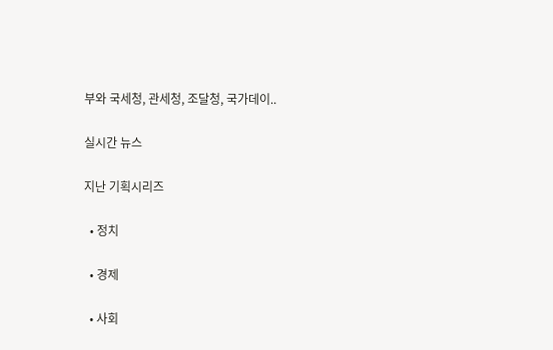부와 국세청, 관세청, 조달청, 국가데이..

실시간 뉴스

지난 기획시리즈

  • 정치

  • 경제

  • 사회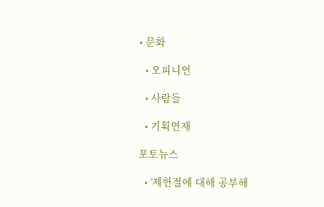• 문화

  • 오피니언

  • 사람들

  • 기획연재

포토뉴스

  • ‘제헌절에 대해 공부해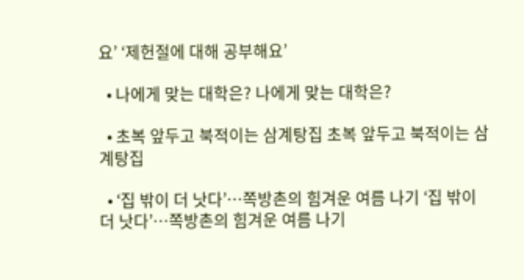요’ ‘제헌절에 대해 공부해요’

  • 나에게 맞는 대학은? 나에게 맞는 대학은?

  • 초복 앞두고 북적이는 삼계탕집 초복 앞두고 북적이는 삼계탕집

  • ‘집 밖이 더 낫다’…쪽방촌의 힘겨운 여름 나기 ‘집 밖이 더 낫다’…쪽방촌의 힘겨운 여름 나기